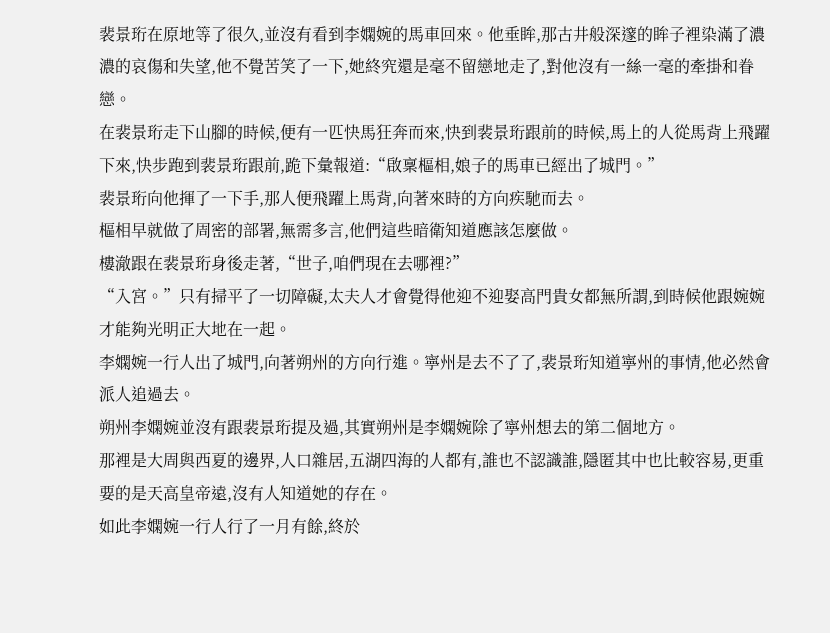裴景珩在原地等了很久,並沒有看到李嫻婉的馬車回來。他垂眸,那古井般深邃的眸子裡染滿了濃濃的哀傷和失望,他不覺苦笑了一下,她終究還是毫不留戀地走了,對他沒有一絲一毫的牽掛和眷戀。
在裴景珩走下山腳的時候,便有一匹快馬狂奔而來,快到裴景珩跟前的時候,馬上的人從馬背上飛躍下來,快步跑到裴景珩跟前,跪下彙報道:“啟稟樞相,娘子的馬車已經出了城門。”
裴景珩向他揮了一下手,那人便飛躍上馬背,向著來時的方向疾馳而去。
樞相早就做了周密的部署,無需多言,他們這些暗衛知道應該怎麼做。
樓澈跟在裴景珩身後走著,“世子,咱們現在去哪裡?”
“入宮。”只有掃平了一切障礙,太夫人才會覺得他迎不迎娶高門貴女都無所謂,到時候他跟婉婉才能夠光明正大地在一起。
李嫻婉一行人出了城門,向著朔州的方向行進。寧州是去不了了,裴景珩知道寧州的事情,他必然會派人追過去。
朔州李嫻婉並沒有跟裴景珩提及過,其實朔州是李嫻婉除了寧州想去的第二個地方。
那裡是大周與西夏的邊界,人口雜居,五湖四海的人都有,誰也不認識誰,隱匿其中也比較容易,更重要的是天高皇帝遠,沒有人知道她的存在。
如此李嫻婉一行人行了一月有餘,終於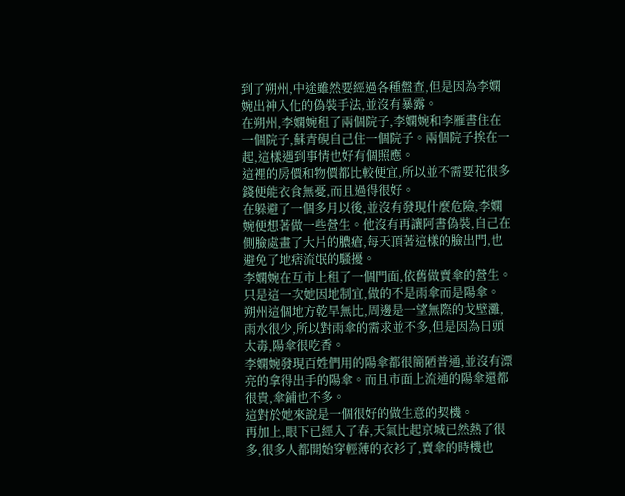到了朔州,中途雖然要經過各種盤查,但是因為李嫻婉出神入化的偽裝手法,並沒有暴露。
在朔州,李嫻婉租了兩個院子,李嫻婉和李雁書住在一個院子,蘇青硯自己住一個院子。兩個院子挨在一起,這樣遇到事情也好有個照應。
這裡的房價和物價都比較便宜,所以並不需要花很多錢便能衣食無憂,而且過得很好。
在躲避了一個多月以後,並沒有發現什麼危險,李嫻婉便想著做一些營生。他沒有再讓阿書偽裝,自己在側臉處畫了大片的膿瘡,每天頂著這樣的臉出門,也避免了地痞流氓的騷擾。
李嫻婉在互市上租了一個門面,依舊做賣傘的營生。只是這一次她因地制宜,做的不是雨傘而是陽傘。
朔州這個地方乾旱無比,周邊是一望無際的戈壁灘,雨水很少,所以對雨傘的需求並不多,但是因為日頭太毒,陽傘很吃香。
李嫻婉發現百姓們用的陽傘都很簡陋普通,並沒有漂亮的拿得出手的陽傘。而且市面上流通的陽傘還都很貴,傘鋪也不多。
這對於她來說是一個很好的做生意的契機。
再加上,眼下已經入了春,天氣比起京城已然熱了很多,很多人都開始穿輕薄的衣衫了,賣傘的時機也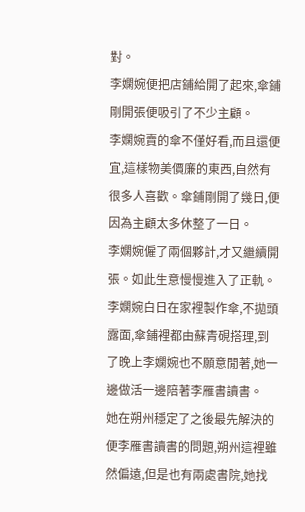對。
李嫻婉便把店鋪給開了起來,傘鋪剛開張便吸引了不少主顧。
李嫻婉賣的傘不僅好看,而且還便宜,這樣物美價廉的東西,自然有很多人喜歡。傘鋪剛開了幾日,便因為主顧太多休整了一日。
李嫻婉僱了兩個夥計,才又繼續開張。如此生意慢慢進入了正軌。
李嫻婉白日在家裡製作傘,不拋頭露面,傘鋪裡都由蘇青硯搭理,到了晚上李嫻婉也不願意閒著,她一邊做活一邊陪著李雁書讀書。
她在朔州穩定了之後最先解決的便李雁書讀書的問題,朔州這裡雖然偏遠,但是也有兩處書院,她找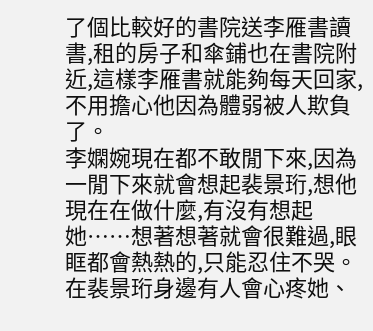了個比較好的書院送李雁書讀書,租的房子和傘鋪也在書院附近,這樣李雁書就能夠每天回家,不用擔心他因為體弱被人欺負了。
李嫻婉現在都不敢閒下來,因為一閒下來就會想起裴景珩,想他現在在做什麼,有沒有想起她……想著想著就會很難過,眼眶都會熱熱的,只能忍住不哭。在裴景珩身邊有人會心疼她、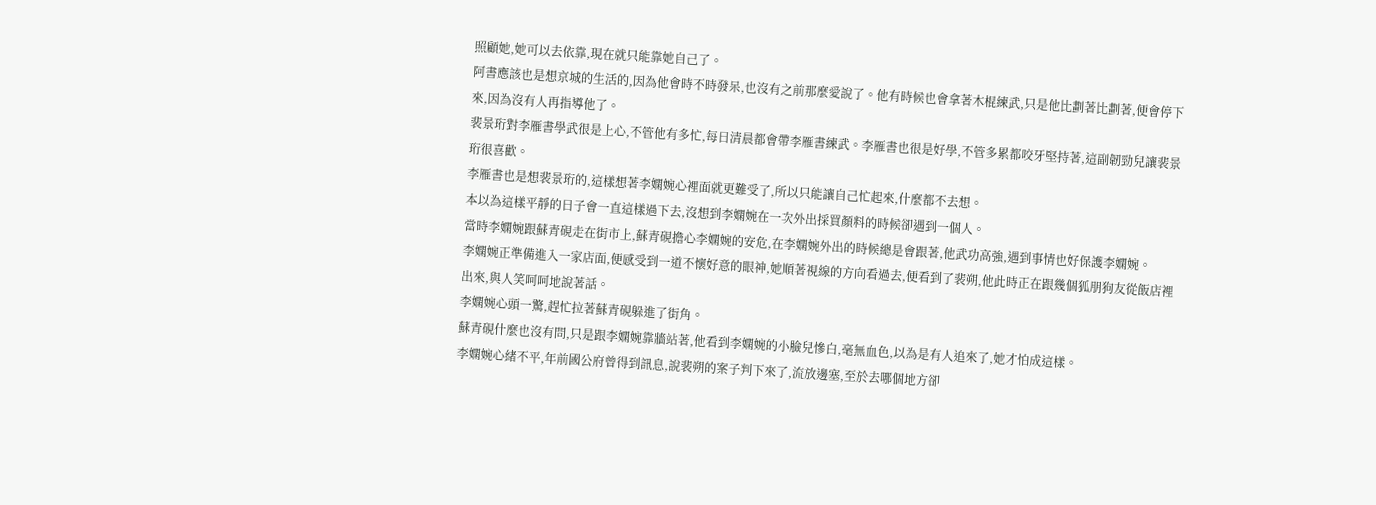照顧她,她可以去依靠,現在就只能靠她自己了。
阿書應該也是想京城的生活的,因為他會時不時發呆,也沒有之前那麼愛說了。他有時候也會拿著木棍練武,只是他比劃著比劃著,便會停下來,因為沒有人再指導他了。
裴景珩對李雁書學武很是上心,不管他有多忙,每日清晨都會帶李雁書練武。李雁書也很是好學,不管多累都咬牙堅持著,這副韌勁兒讓裴景珩很喜歡。
李雁書也是想裴景珩的,這樣想著李嫻婉心裡面就更難受了,所以只能讓自己忙起來,什麼都不去想。
本以為這樣平靜的日子會一直這樣過下去,沒想到李嫻婉在一次外出採買顏料的時候卻遇到一個人。
當時李嫻婉跟蘇青硯走在街市上,蘇青硯擔心李嫻婉的安危,在李嫻婉外出的時候總是會跟著,他武功高強,遇到事情也好保護李嫻婉。
李嫻婉正準備進入一家店面,便感受到一道不懷好意的眼神,她順著視線的方向看過去,便看到了裴朔,他此時正在跟幾個狐朋狗友從飯店裡出來,與人笑呵呵地說著話。
李嫻婉心頭一驚,趕忙拉著蘇青硯躲進了街角。
蘇青硯什麼也沒有問,只是跟李嫻婉靠牆站著,他看到李嫻婉的小臉兒慘白,毫無血色,以為是有人追來了,她才怕成這樣。
李嫻婉心緒不平,年前國公府曾得到訊息,說裴朔的案子判下來了,流放邊塞,至於去哪個地方卻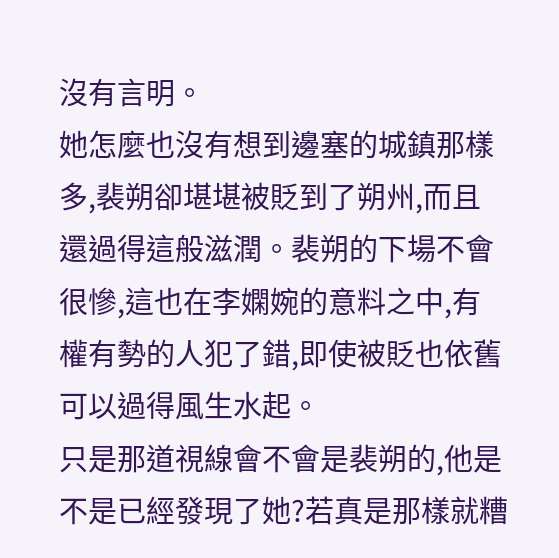沒有言明。
她怎麼也沒有想到邊塞的城鎮那樣多,裴朔卻堪堪被貶到了朔州,而且還過得這般滋潤。裴朔的下場不會很慘,這也在李嫻婉的意料之中,有權有勢的人犯了錯,即使被貶也依舊可以過得風生水起。
只是那道視線會不會是裴朔的,他是不是已經發現了她?若真是那樣就糟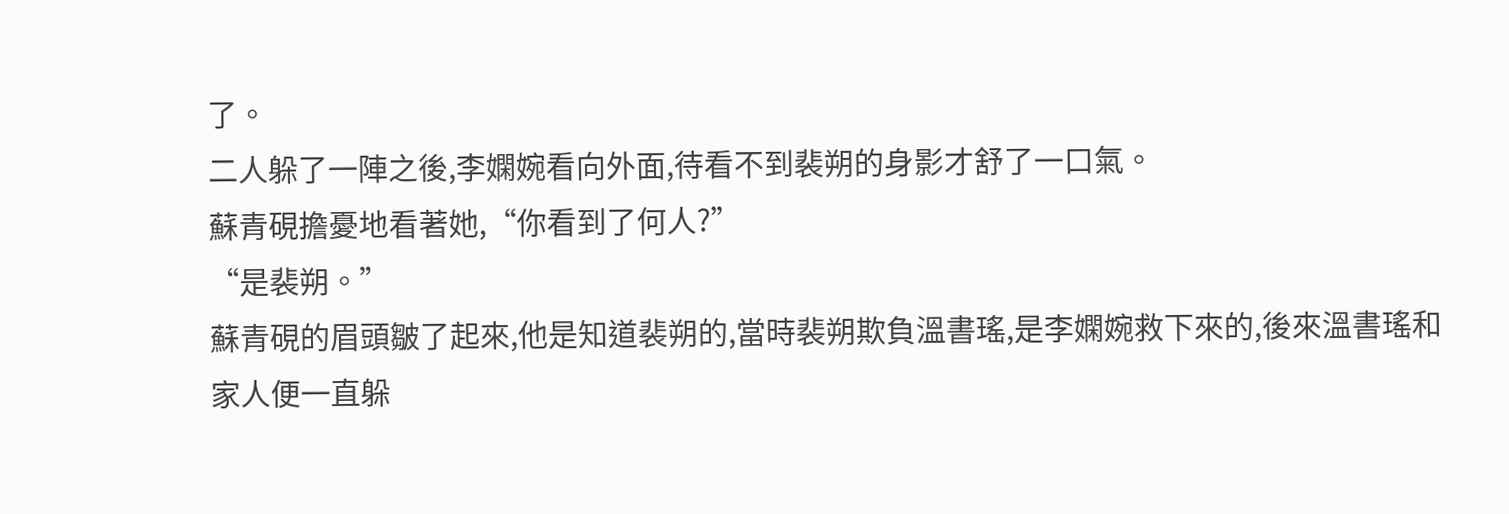了。
二人躲了一陣之後,李嫻婉看向外面,待看不到裴朔的身影才舒了一口氣。
蘇青硯擔憂地看著她,“你看到了何人?”
“是裴朔。”
蘇青硯的眉頭皺了起來,他是知道裴朔的,當時裴朔欺負溫書瑤,是李嫻婉救下來的,後來溫書瑤和家人便一直躲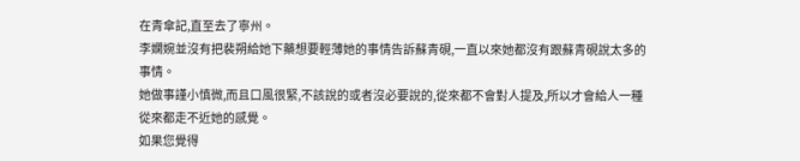在青傘記,直至去了寧州。
李嫻婉並沒有把裴朔給她下藥想要輕薄她的事情告訴蘇青硯,一直以來她都沒有跟蘇青硯說太多的事情。
她做事謹小慎微,而且口風很緊,不該說的或者沒必要說的,從來都不會對人提及,所以才會給人一種從來都走不近她的感覺。
如果您覺得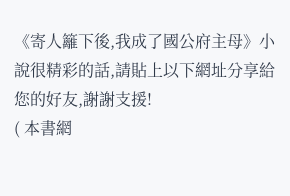《寄人籬下後,我成了國公府主母》小說很精彩的話,請貼上以下網址分享給您的好友,謝謝支援!
( 本書網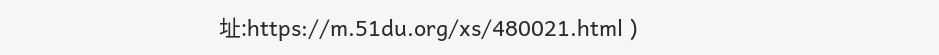址:https://m.51du.org/xs/480021.html )